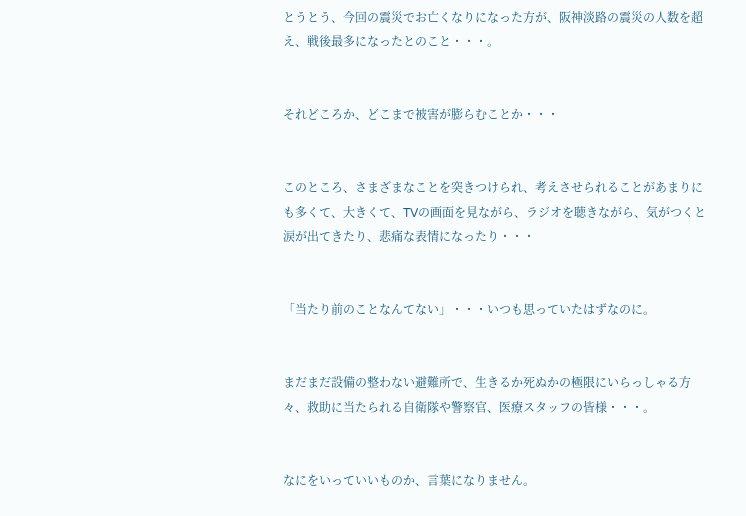とうとう、今回の震災でお亡くなりになった方が、阪神淡路の震災の人数を超え、戦後最多になったとのこと・・・。


それどころか、どこまで被害が膨らむことか・・・


このところ、さまざまなことを突きつけられ、考えさせられることがあまりにも多くて、大きくて、TVの画面を見ながら、ラジオを聴きながら、気がつくと涙が出てきたり、悲痛な表情になったり・・・


「当たり前のことなんてない」・・・いつも思っていたはずなのに。


まだまだ設備の整わない避難所で、生きるか死ぬかの極限にいらっしゃる方々、救助に当たられる自衛隊や警察官、医療スタッフの皆様・・・。


なにをいっていいものか、言葉になりません。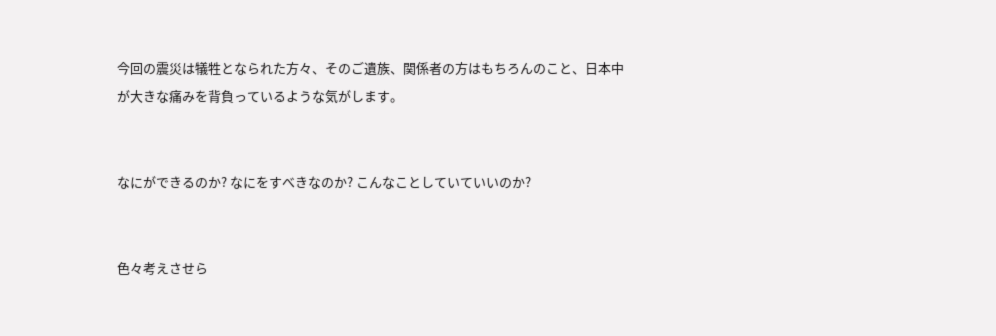今回の震災は犠牲となられた方々、そのご遺族、関係者の方はもちろんのこと、日本中が大きな痛みを背負っているような気がします。


なにができるのか? なにをすべきなのか? こんなことしていていいのか?


色々考えさせら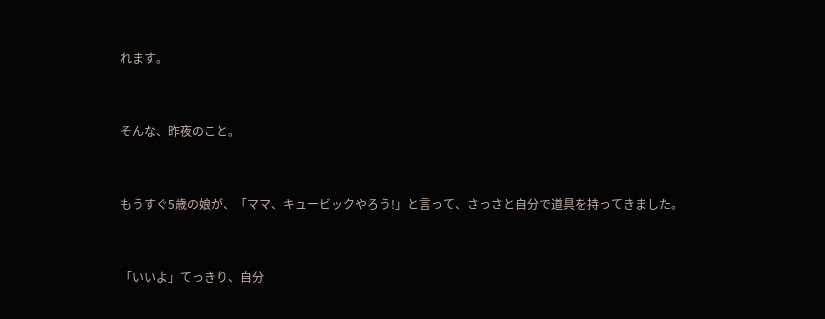れます。


そんな、昨夜のこと。


もうすぐ5歳の娘が、「ママ、キュービックやろう!」と言って、さっさと自分で道具を持ってきました。


「いいよ」てっきり、自分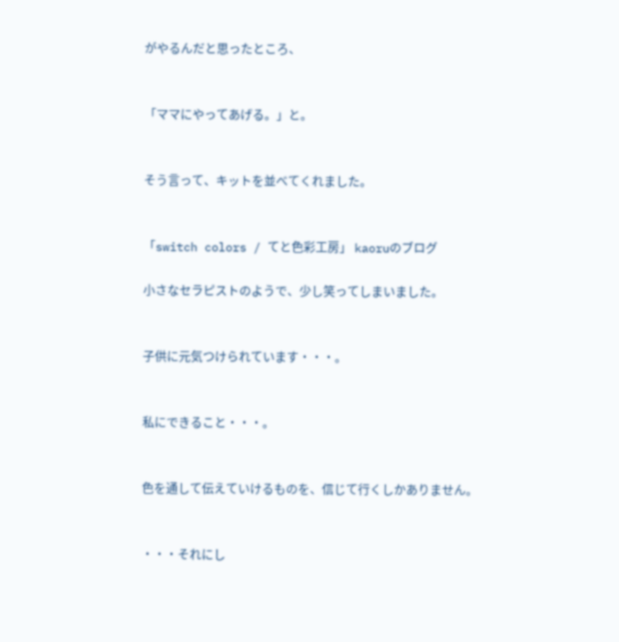がやるんだと思ったところ、


「ママにやってあげる。」と。


そう言って、キットを並べてくれました。


「switch colors / てと色彩工房」 kaoruのブログ

小さなセラピストのようで、少し笑ってしまいました。


子供に元気つけられています・・・。


私にできること・・・。


色を通して伝えていけるものを、信じて行くしかありません。


・・・それにし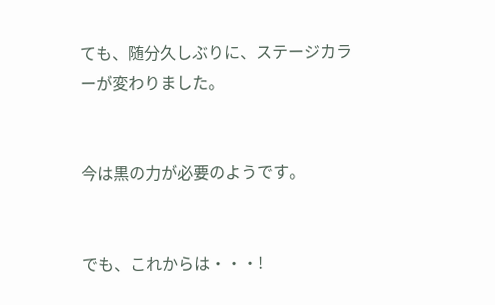ても、随分久しぶりに、ステージカラーが変わりました。


今は黒の力が必要のようです。


でも、これからは・・・!